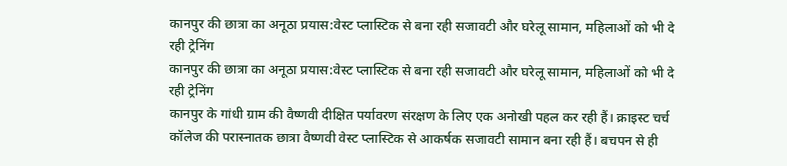कानपुर की छात्रा का अनूठा प्रयास:वेस्ट प्लास्टिक से बना रही सजावटी और घरेलू सामान, महिलाओं को भी दे रही ट्रेनिंग
कानपुर की छात्रा का अनूठा प्रयास:वेस्ट प्लास्टिक से बना रही सजावटी और घरेलू सामान, महिलाओं को भी दे रही ट्रेनिंग
कानपुर के गांधी ग्राम की वैष्णवी दीक्षित पर्यावरण संरक्षण के लिए एक अनोखी पहल कर रही हैं। क्राइस्ट चर्च कॉलेज की परास्नातक छात्रा वैष्णवी वेस्ट प्लास्टिक से आकर्षक सजावटी सामान बना रही हैं। बचपन से ही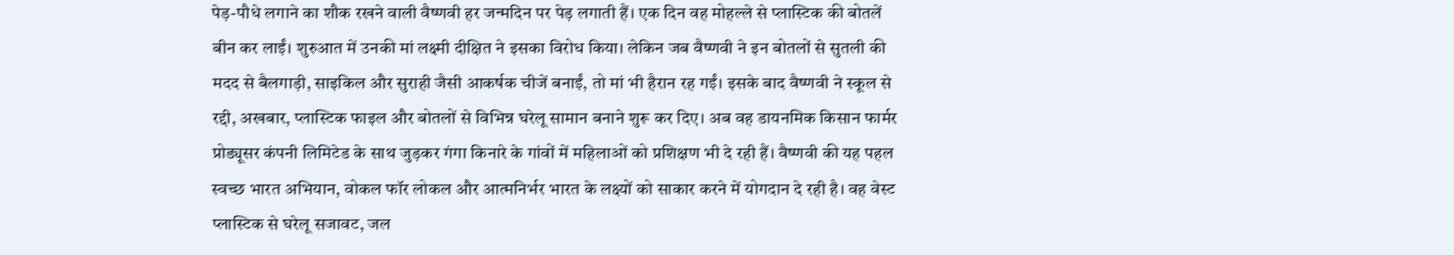पेड़-पौधे लगाने का शौक रखने वाली वैष्णवी हर जन्मदिन पर पेड़ लगाती हैं। एक दिन वह मोहल्ले से प्लास्टिक की बोतलें बीन कर लाईं। शुरुआत में उनकी मां लक्ष्मी दीक्षित ने इसका विरोध किया। लेकिन जब वैष्णवी ने इन बोतलों से सुतली की मदद से बैलगाड़ी, साइकिल और सुराही जैसी आकर्षक चीजें बनाईं, तो मां भी हैरान रह गईं। इसके बाद वैष्णवी ने स्कूल से रद्दी, अखबार, प्लास्टिक फाइल और बोतलों से विभिन्न घरेलू सामान बनाने शुरू कर दिए। अब वह डायनमिक किसान फार्मर प्रोड्यूसर कंपनी लिमिटेड के साथ जुड़कर गंगा किनारे के गांवों में महिलाओं को प्रशिक्षण भी दे रही हैं। वैष्णवी की यह पहल स्वच्छ भारत अभियान, वोकल फॉर लोकल और आत्मनिर्भर भारत के लक्ष्यों को साकार करने में योगदान दे रही है। वह वेस्ट प्लास्टिक से घरेलू सजावट, जल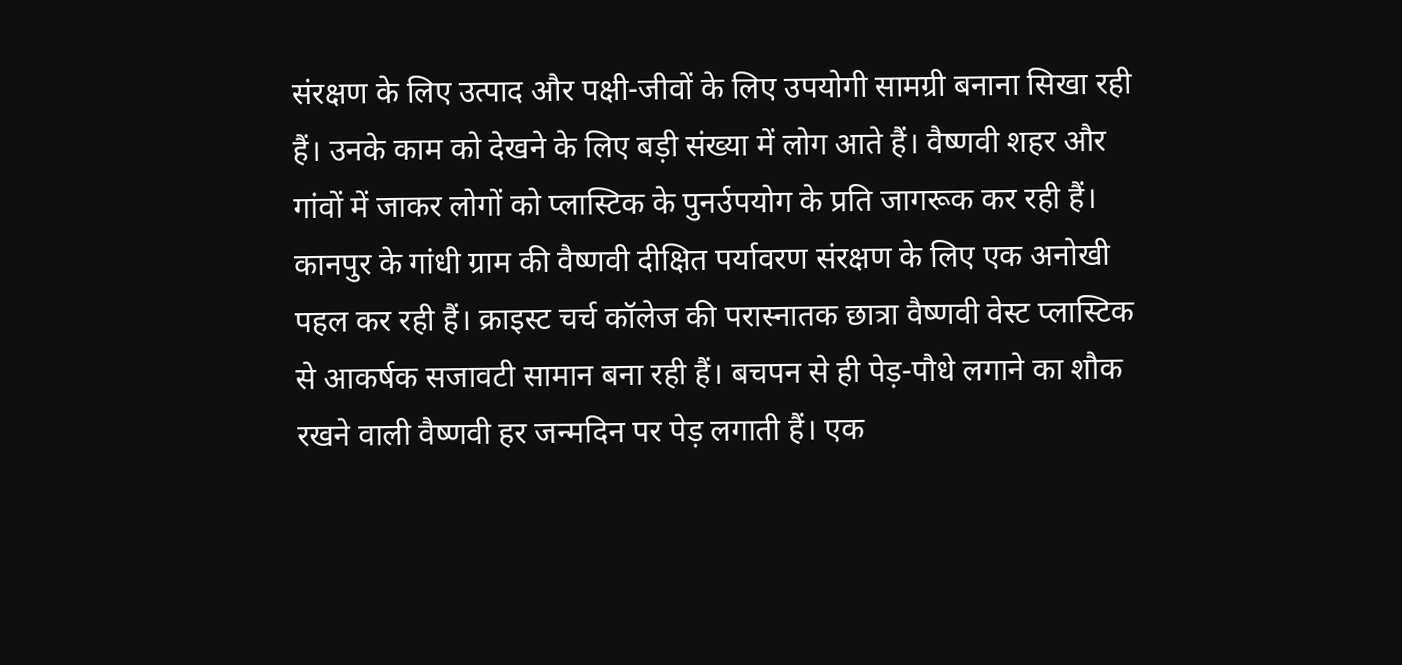संरक्षण के लिए उत्पाद और पक्षी-जीवों के लिए उपयोगी सामग्री बनाना सिखा रही हैं। उनके काम को देखने के लिए बड़ी संख्या में लोग आते हैं। वैष्णवी शहर और गांवों में जाकर लोगों को प्लास्टिक के पुनर्उपयोग के प्रति जागरूक कर रही हैं।
कानपुर के गांधी ग्राम की वैष्णवी दीक्षित पर्यावरण संरक्षण के लिए एक अनोखी पहल कर रही हैं। क्राइस्ट चर्च कॉलेज की परास्नातक छात्रा वैष्णवी वेस्ट प्लास्टिक से आकर्षक सजावटी सामान बना रही हैं। बचपन से ही पेड़-पौधे लगाने का शौक रखने वाली वैष्णवी हर जन्मदिन पर पेड़ लगाती हैं। एक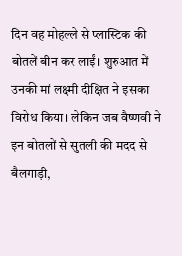दिन वह मोहल्ले से प्लास्टिक की बोतलें बीन कर लाईं। शुरुआत में उनकी मां लक्ष्मी दीक्षित ने इसका विरोध किया। लेकिन जब वैष्णवी ने इन बोतलों से सुतली की मदद से बैलगाड़ी,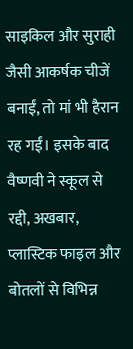साइकिल और सुराही जैसी आकर्षक चीजें बनाईं, तो मां भी हैरान रह गईं। इसके बाद वैष्णवी ने स्कूल से रद्दी, अखबार, प्लास्टिक फाइल और बोतलों से विभिन्न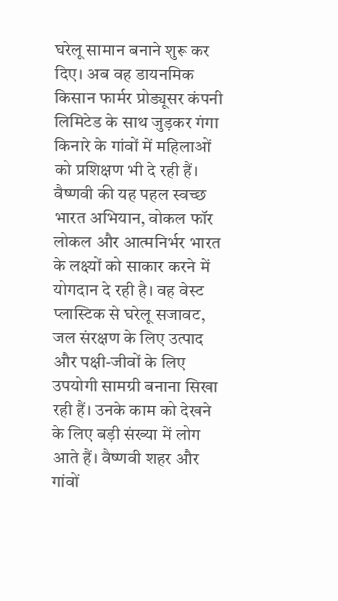घरेलू सामान बनाने शुरू कर दिए। अब वह डायनमिक किसान फार्मर प्रोड्यूसर कंपनी लिमिटेड के साथ जुड़कर गंगा किनारे के गांवों में महिलाओं को प्रशिक्षण भी दे रही हैं। वैष्णवी की यह पहल स्वच्छ भारत अभियान, वोकल फॉर लोकल और आत्मनिर्भर भारत के लक्ष्यों को साकार करने में योगदान दे रही है। वह वेस्ट प्लास्टिक से घरेलू सजावट, जल संरक्षण के लिए उत्पाद और पक्षी-जीवों के लिए उपयोगी सामग्री बनाना सिखा रही हैं। उनके काम को देखने के लिए बड़ी संख्या में लोग आते हैं। वैष्णवी शहर और गांवों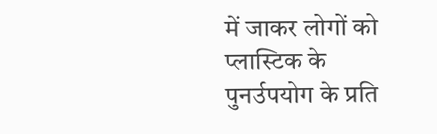में जाकर लोगों को प्लास्टिक के पुनर्उपयोग के प्रति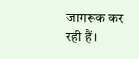जागरूक कर रही हैं।